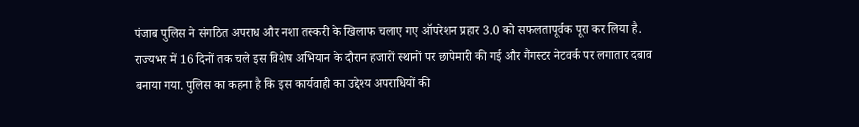पंजाब पुलिस ने संगठित अपराध और नशा तस्करी के खिलाफ चलाए गए ऑपरेशन प्रहार 3.0 को सफलतापूर्वक पूरा कर लिया है. राज्यभर में 16 दिनों तक चले इस विशेष अभियान के दौरान हजारों स्थानों पर छापेमारी की गई और गैंगस्टर नेटवर्क पर लगातार दबाव बनाया गया. पुलिस का कहना है कि इस कार्यवाही का उद्देश्य अपराधियों की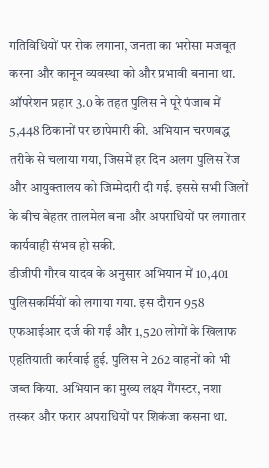गतिविधियों पर रोक लगाना, जनता का भरोसा मजबूत करना और कानून व्यवस्था को और प्रभावी बनाना था.
ऑपरेशन प्रहार 3.0 के तहत पुलिस ने पूरे पंजाब में 5,448 ठिकानों पर छापेमारी की. अभियान चरणबद्ध तरीके से चलाया गया, जिसमें हर दिन अलग पुलिस रेंज और आयुक्तालय को जिम्मेदारी दी गई. इससे सभी जिलों के बीच बेहतर तालमेल बना और अपराधियों पर लगातार कार्यवाही संभव हो सकी.
डीजीपी गौरव यादव के अनुसार अभियान में 10,401 पुलिसकर्मियों को लगाया गया. इस दौरान 958 एफआईआर दर्ज की गईं और 1,520 लोगों के खिलाफ एहतियाती कार्रवाई हुई. पुलिस ने 262 वाहनों को भी जब्त किया. अभियान का मुख्य लक्ष्य गैंगस्टर, नशा तस्कर और फरार अपराधियों पर शिकंजा कसना था.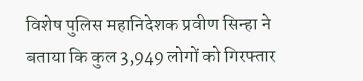विशेष पुलिस महानिदेशक प्रवीण सिन्हा ने बताया कि कुल 3,949 लोगों को गिरफ्तार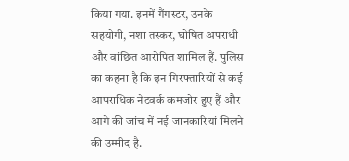किया गया. इनमें गैंगस्टर, उनके सहयोगी, नशा तस्कर, घोषित अपराधी और वांछित आरोपित शामिल हैं. पुलिस का कहना है कि इन गिरफ्तारियों से कई आपराधिक नेटवर्क कमजोर हुए हैं और आगे की जांच में नई जानकारियां मिलने की उम्मीद है.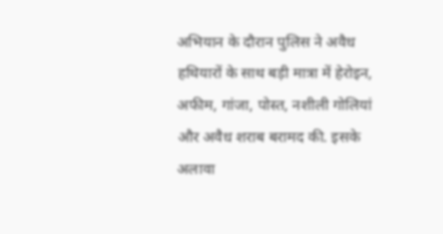अभियान के दौरान पुलिस ने अवैध हथियारों के साथ बड़ी मात्रा में हेरोइन, अफीम, गांजा, पोस्त, नशीली गोलियां और अवैध शराब बरामद की. इसके अलावा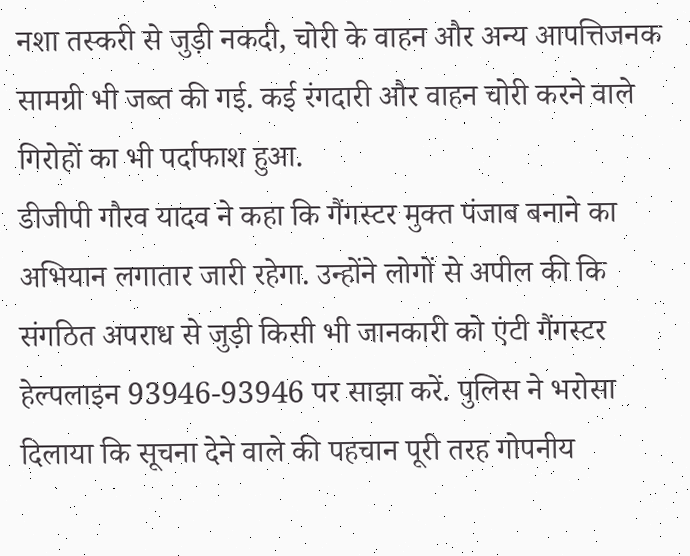नशा तस्करी से जुड़ी नकदी, चोरी के वाहन और अन्य आपत्तिजनक सामग्री भी जब्त की गई. कई रंगदारी और वाहन चोरी करने वाले गिरोहों का भी पर्दाफाश हुआ.
डीजीपी गौरव यादव ने कहा कि गैंगस्टर मुक्त पंजाब बनाने का अभियान लगातार जारी रहेगा. उन्होंने लोगों से अपील की कि संगठित अपराध से जुड़ी किसी भी जानकारी को एंटी गैंगस्टर हेल्पलाइन 93946-93946 पर साझा करें. पुलिस ने भरोसा दिलाया कि सूचना देने वाले की पहचान पूरी तरह गोपनीय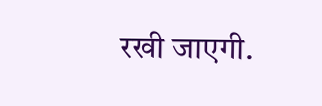रखी जाएगी.